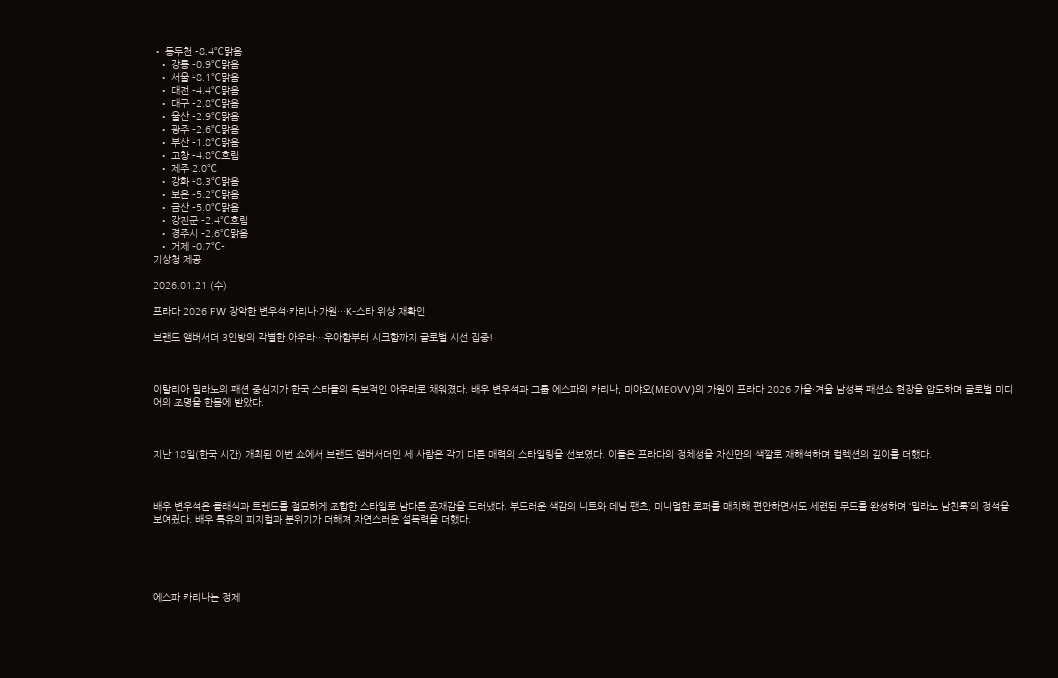• 동두천 -8.4℃맑음
  • 강릉 -0.9℃맑음
  • 서울 -8.1℃맑음
  • 대전 -4.4℃맑음
  • 대구 -2.8℃맑음
  • 울산 -2.9℃맑음
  • 광주 -2.6℃맑음
  • 부산 -1.8℃맑음
  • 고창 -4.8℃흐림
  • 제주 2.0℃
  • 강화 -8.3℃맑음
  • 보은 -5.2℃맑음
  • 금산 -5.0℃맑음
  • 강진군 -2.4℃흐림
  • 경주시 -2.6℃맑음
  • 거제 -0.7℃-
기상청 제공

2026.01.21 (수)

프라다 2026 FW 장악한 변우석·카리나·가원…K-스타 위상 재확인

브랜드 앰버서더 3인방의 각별한 아우라…우아함부터 시크함까지 글로벌 시선 집중!



이탈리아 밀라노의 패션 중심지가 한국 스타들의 독보적인 아우라로 채워졌다. 배우 변우석과 그룹 에스파의 카리나, 미야오(MEOVV)의 가원이 프라다 2026 가을·겨울 남성복 패션쇼 현장을 압도하며 글로벌 미디어의 조명을 한몸에 받았다.



지난 18일(한국 시간) 개최된 이번 쇼에서 브랜드 앰버서더인 세 사람은 각기 다른 매력의 스타일링을 선보였다. 이들은 프라다의 정체성을 자신만의 색깔로 재해석하며 컬렉션의 깊이를 더했다.



배우 변우석은 클래식과 트렌드를 절묘하게 조합한 스타일로 남다른 존재감을 드러냈다. 부드러운 색감의 니트와 데님 팬츠, 미니멀한 로퍼를 매치해 편안하면서도 세련된 무드를 완성하며 ‘밀라노 남친룩’의 정석을 보여줬다. 배우 특유의 피지컬과 분위기가 더해져 자연스러운 설득력을 더했다.





에스파 카리나는 정제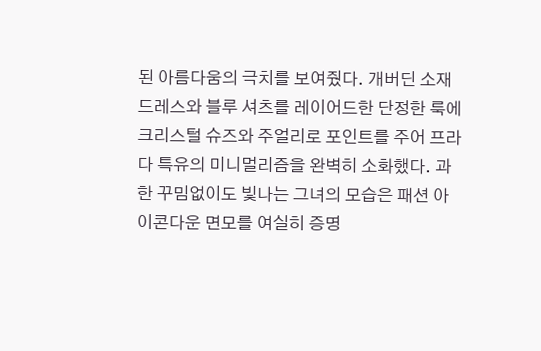된 아름다움의 극치를 보여줬다. 개버딘 소재 드레스와 블루 셔츠를 레이어드한 단정한 룩에 크리스털 슈즈와 주얼리로 포인트를 주어 프라다 특유의 미니멀리즘을 완벽히 소화했다. 과한 꾸밈없이도 빛나는 그녀의 모습은 패션 아이콘다운 면모를 여실히 증명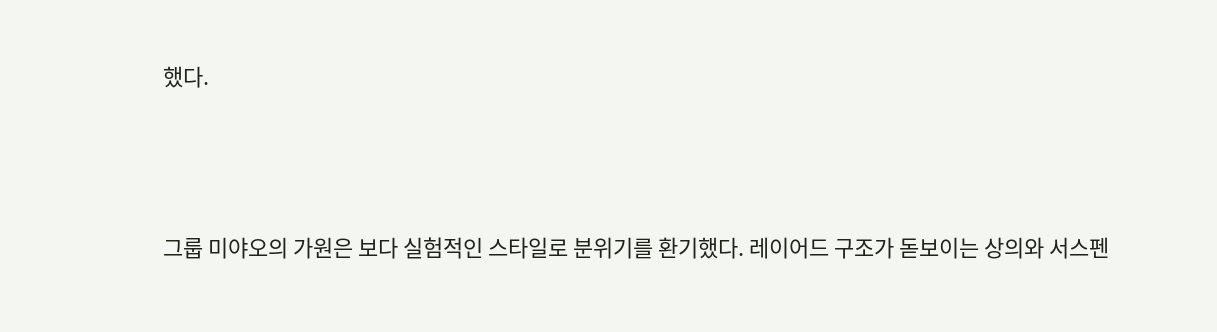했다.





그룹 미야오의 가원은 보다 실험적인 스타일로 분위기를 환기했다. 레이어드 구조가 돋보이는 상의와 서스펜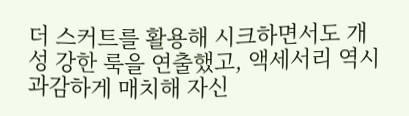더 스커트를 활용해 시크하면서도 개성 강한 룩을 연출했고, 액세서리 역시 과감하게 매치해 자신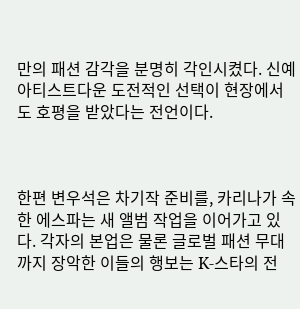만의 패션 감각을 분명히 각인시켰다. 신예 아티스트다운 도전적인 선택이 현장에서도 호평을 받았다는 전언이다.



한편 변우석은 차기작 준비를, 카리나가 속한 에스파는 새 앨범 작업을 이어가고 있다. 각자의 본업은 물론 글로벌 패션 무대까지 장악한 이들의 행보는 K-스타의 전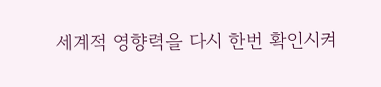세계적 영향력을 다시 한번 확인시켜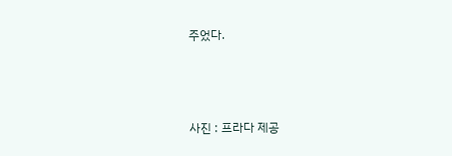주었다.





사진 : 프라다 제공